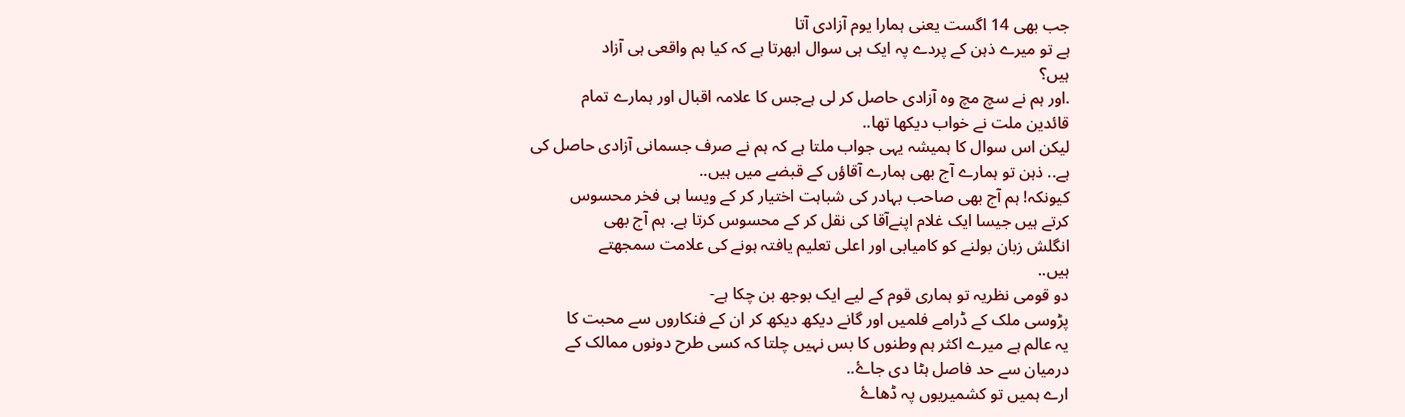جب بھی 14 اگست یعنی ہمارا یوم آزادی آتا
ہے تو میرے ذہن کے پردے پہ ایک ہی سوال ابھرتا ہے کہ کیا ہم واقعی ہی آزاد
ہیں؟
.اور ہم نے سچ مچ وہ آزادی حاصل کر لی ہےجس کا علامہ اقبال اور ہمارے تمام
قائدین ملت نے خواب دیکھا تھا..
لیکن اس سوال کا ہمیشہ یہی جواب ملتا ہے کہ ہم نے صرف جسمانی آزادی حاصل کی
ہے.. ذہن تو ہمارے آج بھی ہمارے آقاؤں کے قبضے میں ہیں..
کیونکہ! ہم آج بھی صاحب بہادر کی شباہت اختیار کر کے ویسا ہی فخر محسوس
کرتے ہیں جیسا ایک غلام اپنےآقا کی نقل کر کے محسوس کرتا ہے. ہم آج بھی
انگلش زبان بولنے کو کامیابی اور اعلی تعلیم یافتہ ہونے کی علامت سمجھتے
ہیں..
دو قومی نظریہ تو ہماری قوم کے لیے ایک بوجھ بن چکا ہے-
پڑوسی ملک کے ڈرامے فلمیں اور گانے دیکھ دیکھ کر ان کے فنکاروں سے محبت کا
یہ عالم ہے میرے اکثر ہم وطنوں کا بس نہیں چلتا کہ کسی طرح دونوں ممالک کے
درمیان سے حد فاصل ہٹا دی جاۓ..
ارے ہمیں تو کشمیریوں پہ ڈھاۓ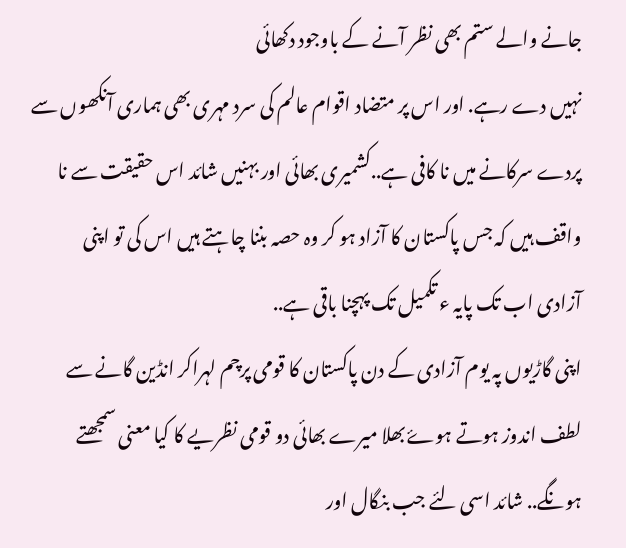جانے والے ستم بھی نظر آنے کے باوجود دکھائی
نہیں دے رہے. اور اس پر متضاد اقوام عالم کی سرد مہری بھی ہماری آنکھوں سے
پردے سرکانے میں نا کافی ہے..کشمیری بھائی اور بہنیں شائد اس حقیقت سے نا
واقف ہیں کہ جس پاکستان کا آزاد ہو کر وہ حصہ بننا چاہتے ہیں اس کی تو اپنی
آزادی اب تک پایہ ء تکمیل تک پہچنا باقی ہے..
اپنی گاڑیوں پہ یوم آزادی کے دن پاکستان کا قومی پرچم لہراکر انڈین گانے سے
لطف اندوز ہوتے ہوۓ بھلا میرے بھائی دو قومی نظریے کا کیا معنی سمجھتے
ہونگے.. شائد اسی لئے جب بنگال اور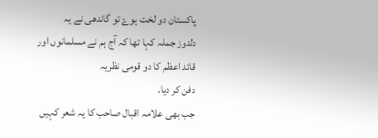پاکستان دو لخت ہوۓ تو گاندهی نے یہ
دلدوز جملہ کہا تھا کہ آج ہم نے مسلمانوں اور قائد اعظم کا دو قومی نظریہ
دفن کر دیا.
جب بھی علامہ اقبال صاحب کا یہ شعر کہیں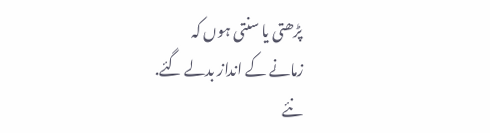پڑھتی یا سنتی ہوں کہ
زمانے کے انداز بدلے گئے.
نئے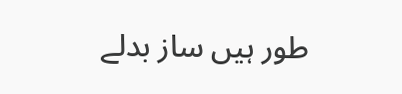طور ہیں ساز بدلے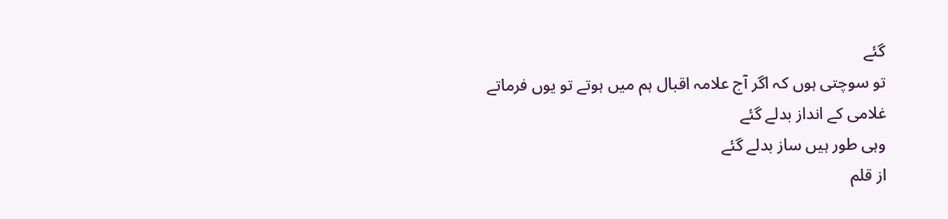گئے
تو سوچتی ہوں کہ اگر آج علامہ اقبال ہم میں ہوتے تو یوں فرماتے
غلامی کے انداز بدلے گئے
وہی طور ہیں ساز بدلے گئے
از قلم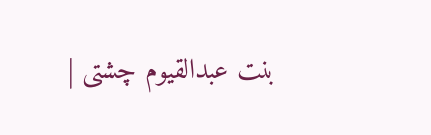بنت عبدالقیوم چشتی |